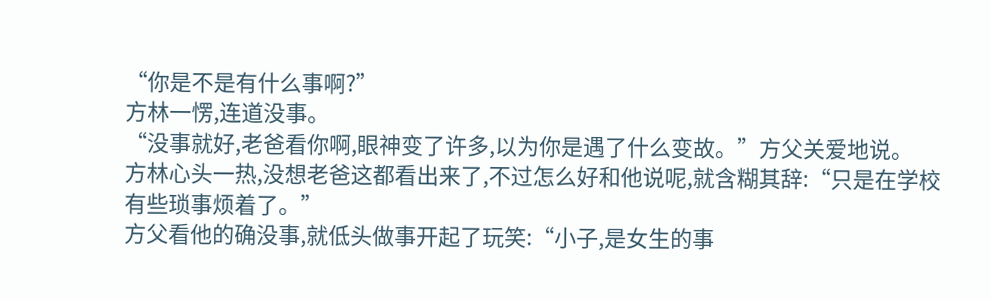“你是不是有什么事啊?”
方林一愣,连道没事。
“没事就好,老爸看你啊,眼神变了许多,以为你是遇了什么变故。”方父关爱地说。
方林心头一热,没想老爸这都看出来了,不过怎么好和他说呢,就含糊其辞:“只是在学校有些琐事烦着了。”
方父看他的确没事,就低头做事开起了玩笑:“小子,是女生的事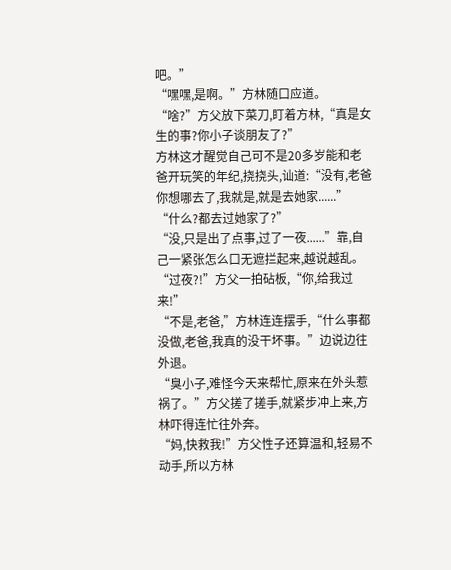吧。”
“嘿嘿,是啊。”方林随口应道。
“啥?”方父放下菜刀,盯着方林,“真是女生的事?你小子谈朋友了?”
方林这才醒觉自己可不是20多岁能和老爸开玩笑的年纪,挠挠头,讪道:“没有,老爸你想哪去了,我就是,就是去她家......”
“什么?都去过她家了?”
“没,只是出了点事,过了一夜......”靠,自己一紧张怎么口无遮拦起来,越说越乱。
“过夜?!”方父一拍砧板,“你,给我过来!”
“不是,老爸,”方林连连摆手,“什么事都没做,老爸,我真的没干坏事。”边说边往外退。
“臭小子,难怪今天来帮忙,原来在外头惹祸了。”方父搓了搓手,就紧步冲上来,方林吓得连忙往外奔。
“妈,快救我!”方父性子还算温和,轻易不动手,所以方林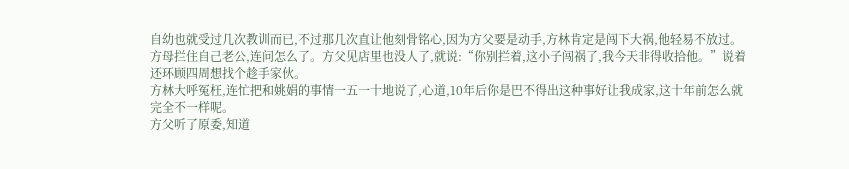自幼也就受过几次教训而已,不过那几次直让他刻骨铭心,因为方父要是动手,方林肯定是闯下大祸,他轻易不放过。
方母拦住自己老公,连问怎么了。方父见店里也没人了,就说:“你别拦着,这小子闯祸了,我今天非得收拾他。”说着还环顾四周想找个趁手家伙。
方林大呼冤枉,连忙把和姚娟的事情一五一十地说了,心道,10年后你是巴不得出这种事好让我成家,这十年前怎么就完全不一样呢。
方父听了原委,知道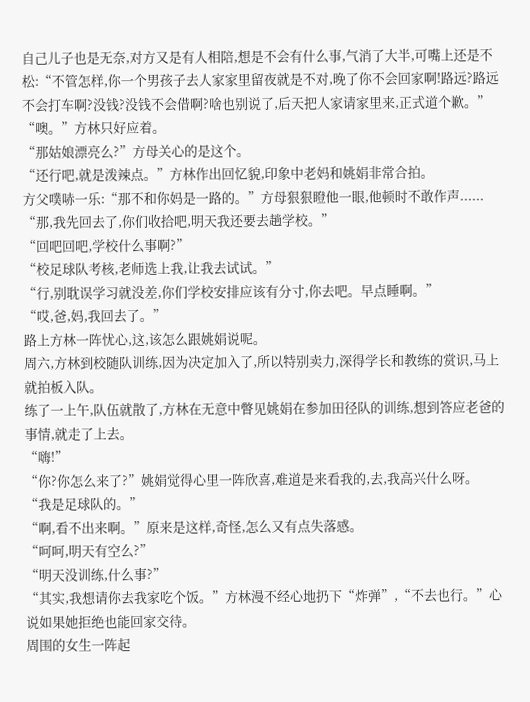自己儿子也是无奈,对方又是有人相陪,想是不会有什么事,气消了大半,可嘴上还是不松:“不管怎样,你一个男孩子去人家家里留夜就是不对,晚了你不会回家啊!路远?路远不会打车啊?没钱?没钱不会借啊?啥也别说了,后天把人家请家里来,正式道个歉。”
“噢。”方林只好应着。
“那姑娘漂亮么?”方母关心的是这个。
“还行吧,就是泼辣点。”方林作出回忆貌,印象中老妈和姚娟非常合拍。
方父噗哧一乐:“那不和你妈是一路的。”方母狠狠瞪他一眼,他顿时不敢作声......
“那,我先回去了,你们收拾吧,明天我还要去趟学校。”
“回吧回吧,学校什么事啊?”
“校足球队考核,老师选上我,让我去试试。”
“行,别耽误学习就没差,你们学校安排应该有分寸,你去吧。早点睡啊。”
“哎,爸,妈,我回去了。”
路上方林一阵忧心,这,该怎么跟姚娟说呢。
周六,方林到校随队训练,因为决定加入了,所以特别卖力,深得学长和教练的赏识,马上就拍板入队。
练了一上午,队伍就散了,方林在无意中瞥见姚娟在参加田径队的训练,想到答应老爸的事情,就走了上去。
“嗨!”
“你?你怎么来了?”姚娟觉得心里一阵欣喜,难道是来看我的,去,我高兴什么呀。
“我是足球队的。”
“啊,看不出来啊。”原来是这样,奇怪,怎么又有点失落感。
“呵呵,明天有空么?”
“明天没训练,什么事?”
“其实,我想请你去我家吃个饭。”方林漫不经心地扔下“炸弹”,“不去也行。”心说如果她拒绝也能回家交待。
周围的女生一阵起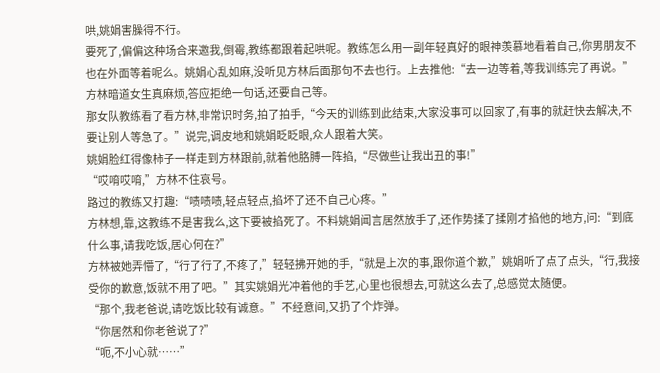哄,姚娟害臊得不行。
要死了,偏偏这种场合来邀我,倒霉,教练都跟着起哄呢。教练怎么用一副年轻真好的眼神羡慕地看着自己,你男朋友不也在外面等着呢么。姚娟心乱如麻,没听见方林后面那句不去也行。上去推他:“去一边等着,等我训练完了再说。”
方林暗道女生真麻烦,答应拒绝一句话,还要自己等。
那女队教练看了看方林,非常识时务,拍了拍手,“今天的训练到此结束,大家没事可以回家了,有事的就赶快去解决,不要让别人等急了。”说完,调皮地和姚娟眨眨眼,众人跟着大笑。
姚娟脸红得像柿子一样走到方林跟前,就着他胳膊一阵掐,“尽做些让我出丑的事!”
“哎唷哎唷,”方林不住哀号。
路过的教练又打趣:“啧啧啧,轻点轻点,掐坏了还不自己心疼。”
方林想,靠,这教练不是害我么,这下要被掐死了。不料姚娟闻言居然放手了,还作势揉了揉刚才掐他的地方,问:“到底什么事,请我吃饭,居心何在?”
方林被她弄懵了,“行了行了,不疼了,”轻轻拂开她的手,“就是上次的事,跟你道个歉,”姚娟听了点了点头,“行,我接受你的歉意,饭就不用了吧。”其实姚娟光冲着他的手艺,心里也很想去,可就这么去了,总感觉太随便。
“那个,我老爸说,请吃饭比较有诚意。”不经意间,又扔了个炸弹。
“你居然和你老爸说了?”
“呃,不小心就……”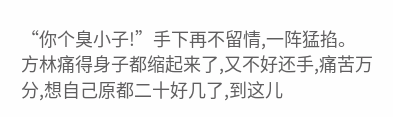“你个臭小子!”手下再不留情,一阵猛掐。
方林痛得身子都缩起来了,又不好还手,痛苦万分,想自己原都二十好几了,到这儿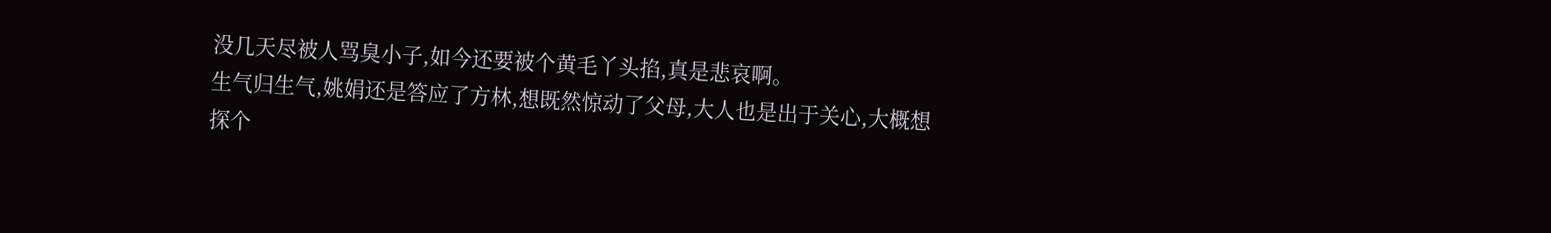没几天尽被人骂臭小子,如今还要被个黄毛丫头掐,真是悲哀啊。
生气归生气,姚娟还是答应了方林,想既然惊动了父母,大人也是出于关心,大概想探个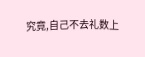究竟,自己不去礼数上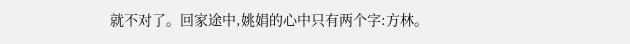就不对了。回家途中,姚娟的心中只有两个字:方林。